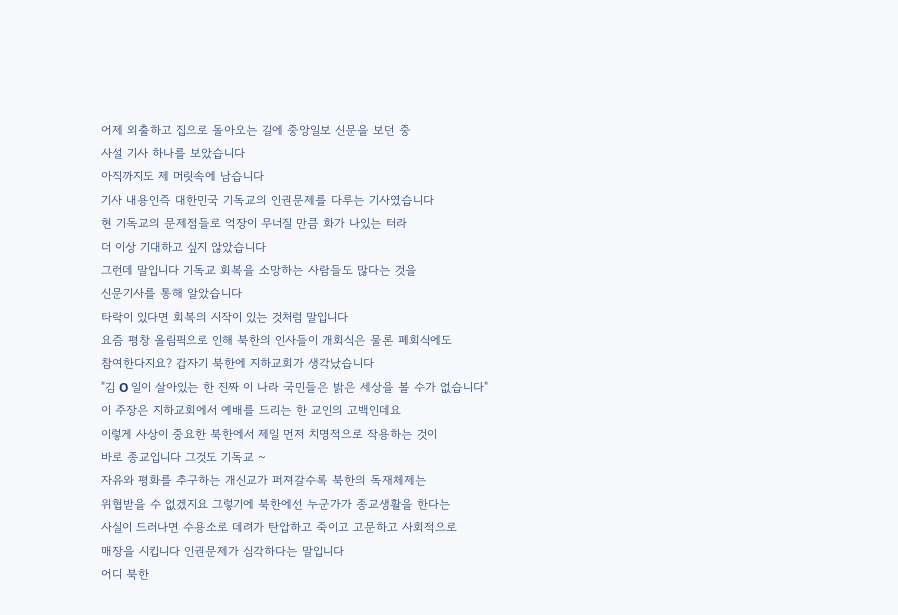어제 외출하고 집으로 돌아오는 길에 중앙일보 신문을 보던 중
사설 기사 하나를 보았습니다
아직까지도 제 머릿속에 남습니다
기사 내용인즉 대한민국 기독교의 인권문제를 다루는 기사였습니다
현 기독교의 문제점들로 억장이 무너질 만큼 화가 나있는 터라
더 이상 기대하고 싶지 않았습니다
그런데 말입니다 기독교 회복을 소망하는 사람들도 많다는 것을
신문기사를 통해 알았습니다
타락이 있다면 회복의 시작이 있는 것처럼 말입니다
요즘 평창 올림픽으로 인해 북한의 인사들이 개회식은 물론 폐회식에도
참여한다지요? 갑자기 북한에 지하교회가 생각났습니다
"김 O 일이 살아있는 한 진짜 이 나라 국민들은 밝은 세상을 볼 수가 없습니다"
이 주장은 지하교회에서 예배를 드리는 한 교인의 고백인데요
이렇게 사상이 중요한 북한에서 제일 먼저 치명적으로 작용하는 것이
바로 종교입니다 그것도 기독교 ~
자유와 평화를 추구하는 개신교가 퍼져갈수록 북한의 독재체제는
위협받을 수 없겠지요 그렇기에 북한에선 누군가가 종교생활을 한다는
사실이 드러나면 수용소로 데려가 탄압하고 죽이고 고문하고 사회적으로
매장을 시킵니다 인권문제가 심각하다는 말입니다
어디 북한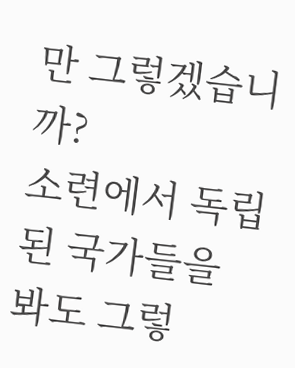만 그렇겠습니까?
소련에서 독립된 국가들을 봐도 그렇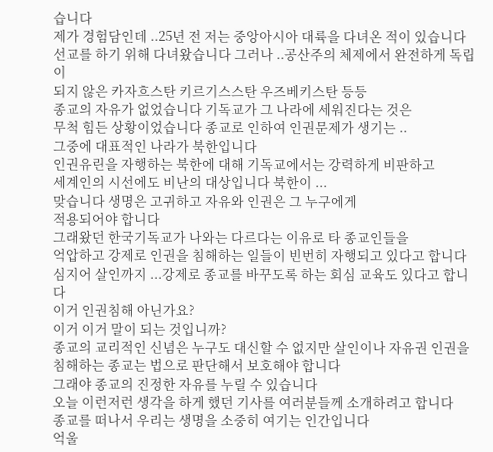습니다
제가 경험담인데 ..25년 전 저는 중앙아시아 대륙을 다녀온 적이 있습니다
선교를 하기 위해 다녀왔습니다 그러나 ..공산주의 체제에서 완전하게 독립이
되지 않은 카자흐스탄 키르기스스탄 우즈베키스탄 등등
종교의 자유가 없었습니다 기독교가 그 나라에 세워진다는 것은
무척 힘든 상황이었습니다 종교로 인하여 인권문제가 생기는 ..
그중에 대표적인 나라가 북한입니다
인권유린을 자행하는 북한에 대해 기독교에서는 강력하게 비판하고
세계인의 시선에도 비난의 대상입니다 북한이 ...
맞습니다 생명은 고귀하고 자유와 인권은 그 누구에게
적용되어야 합니다
그래왔던 한국기독교가 나와는 다르다는 이유로 타 종교인들을
억압하고 강제로 인권을 침해하는 일들이 빈번히 자행되고 있다고 합니다
심지어 살인까지 ...강제로 종교를 바꾸도록 하는 회심 교육도 있다고 합니다
이거 인권침해 아닌가요?
이거 이거 말이 되는 것입니까?
종교의 교리적인 신념은 누구도 대신할 수 없지만 살인이나 자유권 인권을
침해하는 종교는 법으로 판단해서 보호해야 합니다
그래야 종교의 진정한 자유를 누릴 수 있습니다
오늘 이런저런 생각을 하게 했던 기사를 여러분들께 소개하려고 합니다
종교를 떠나서 우리는 생명을 소중히 여기는 인간입니다
억울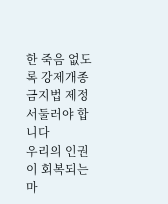한 죽음 없도록 강제개종 금지법 제정 서둘러야 합니다
우리의 인권이 회복되는 마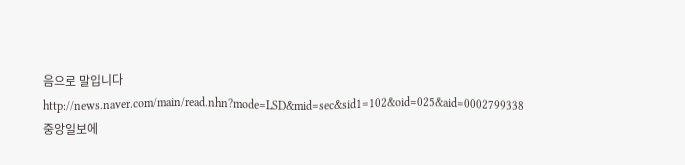음으로 말입니다
http://news.naver.com/main/read.nhn?mode=LSD&mid=sec&sid1=102&oid=025&aid=0002799338 중앙일보에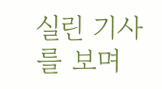실린 기사를 보며